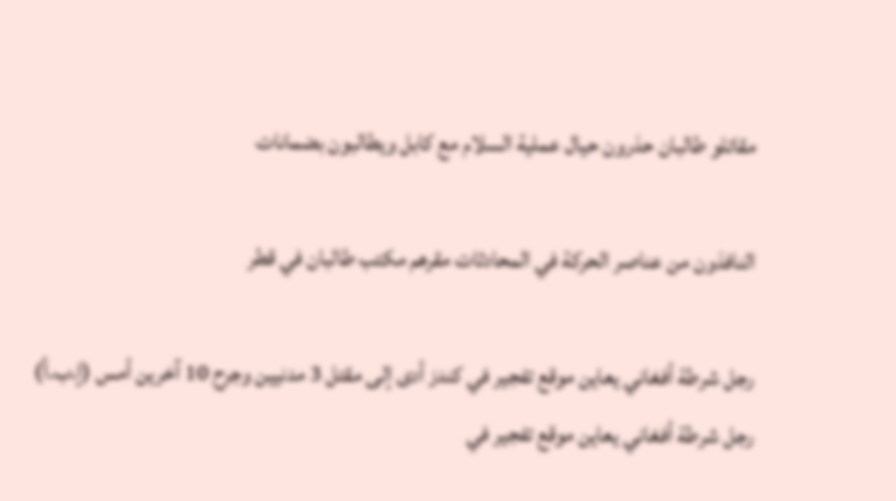مقاتلو طالبان حذرون حيال عملية السلام مع كابل ويطالبون بضمانات

النافذون من عناصر الحركة في المحادثات مقرهم مكتب طالبان في قطر

رجل شرطة أفغاني يعاين موقع تفجير في كندز أدى إلى مقتل 3 مدنيين وجرح 10 آخرين أمس (إ.ب.أ)
رجل شرطة أفغاني يعاين موقع تفجير في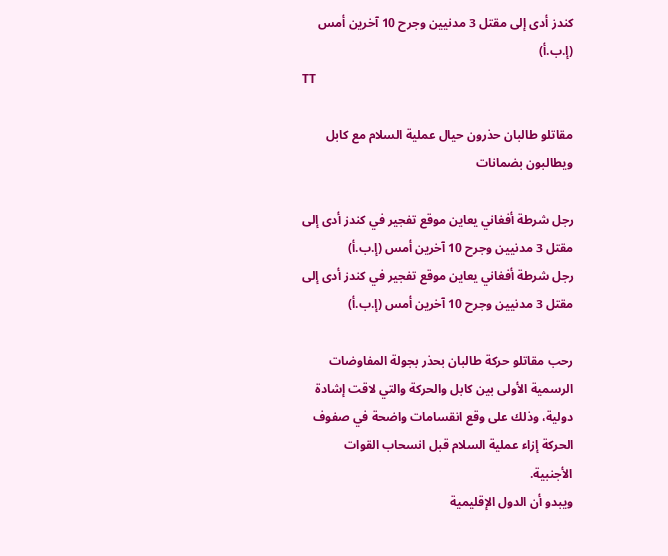كندز أدى إلى مقتل 3 مدنيين وجرح 10 آخرين أمس (إ.ب.أ)
TT

مقاتلو طالبان حذرون حيال عملية السلام مع كابل ويطالبون بضمانات

رجل شرطة أفغاني يعاين موقع تفجير في كندز أدى إلى مقتل 3 مدنيين وجرح 10 آخرين أمس (إ.ب.أ)
رجل شرطة أفغاني يعاين موقع تفجير في كندز أدى إلى مقتل 3 مدنيين وجرح 10 آخرين أمس (إ.ب.أ)

رحب مقاتلو حركة طالبان بحذر بجولة المفاوضات الرسمية الأولى بين كابل والحركة والتي لاقت إشادة دولية، وذلك على وقع انقسامات واضحة في صفوف الحركة إزاء عملية السلام قبل انسحاب القوات الأجنبية.
ويبدو أن الدول الإقليمية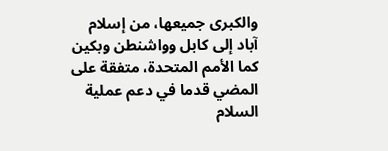والكبرى جميعها، من إسلام آباد إلى كابل وواشنطن وبكين كما الأمم المتحدة، متفقة على المضي قدما في دعم عملية السلام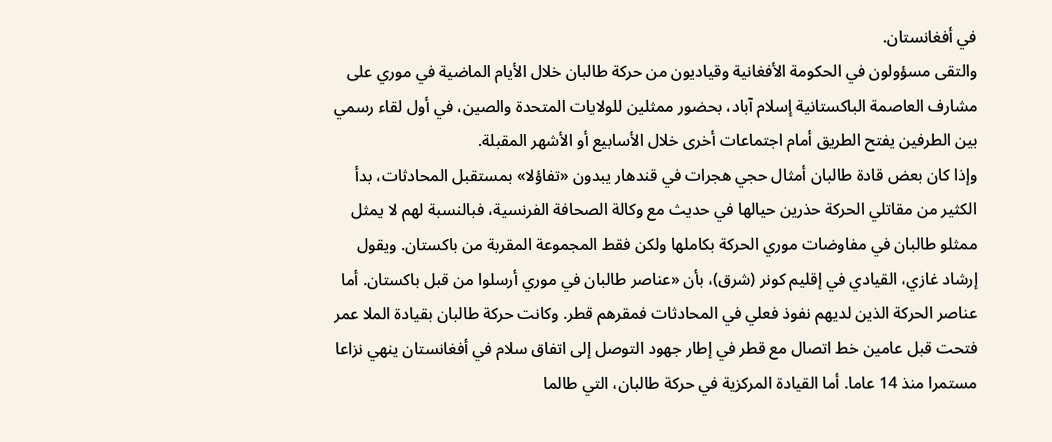في أفغانستان.
والتقى مسؤولون في الحكومة الأفغانية وقياديون من حركة طالبان خلال الأيام الماضية في موري على مشارف العاصمة الباكستانية إسلام آباد، بحضور ممثلين للولايات المتحدة والصين، في أول لقاء رسمي بين الطرفين يفتح الطريق أمام اجتماعات أخرى خلال الأسابيع أو الأشهر المقبلة.
وإذا كان بعض قادة طالبان أمثال حجي هجرات في قندهار يبدون «تفاؤلا» بمستقبل المحادثات، بدأ الكثير من مقاتلي الحركة حذرين حيالها في حديث مع وكالة الصحافة الفرنسية، فبالنسبة لهم لا يمثل ممثلو طالبان في مفاوضات موري الحركة بكاملها ولكن فقط المجموعة المقربة من باكستان. ويقول إرشاد غازي، القيادي في إقليم كونر (شرق)، بأن «عناصر طالبان في موري أرسلوا من قبل باكستان. أما عناصر الحركة الذين لديهم نفوذ فعلي في المحادثات فمقرهم قطر. وكانت حركة طالبان بقيادة الملا عمر فتحت قبل عامين خط اتصال مع قطر في إطار جهود التوصل إلى اتفاق سلام في أفغانستان ينهي نزاعا مستمرا منذ 14 عاما. أما القيادة المركزية في حركة طالبان، التي طالما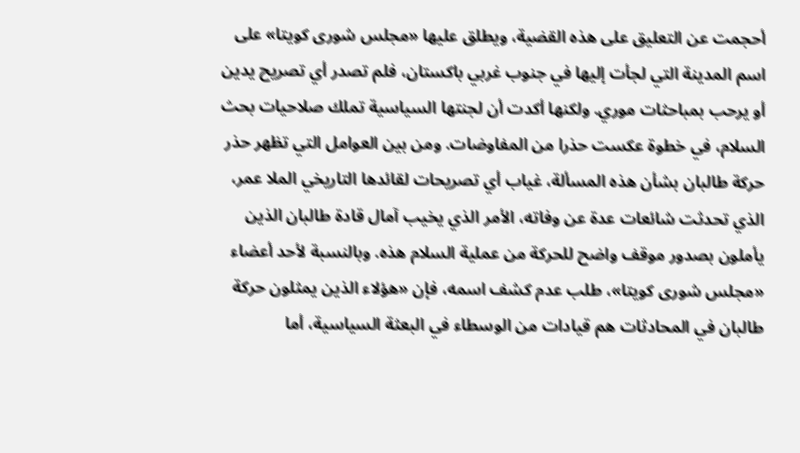أحجمت عن التعليق على هذه القضية، ويطلق عليها «مجلس شورى كويتا» على اسم المدينة التي لجأت إليها في جنوب غربي باكستان، فلم تصدر أي تصريح يدين أو يرحب بمباحثات موري. ولكنها أكدت أن لجنتها السياسية تملك صلاحيات بحث السلام، في خطوة عكست حذرا من المفاوضات. ومن بين العوامل التي تظهر حذر حركة طالبان بشأن هذه المسألة، غياب أي تصريحات لقائدها التاريخي الملا عمر، الذي تحدثت شائعات عدة عن وفاته، الأمر الذي يخيب آمال قادة طالبان الذين يأملون بصدور موقف واضح للحركة من عملية السلام هذه. وبالنسبة لأحد أعضاء «مجلس شورى كويتا»، طلب عدم كشف اسمه، فإن «هؤلاء الذين يمثلون حركة طالبان في المحادثات هم قيادات من الوسطاء في البعثة السياسية، أما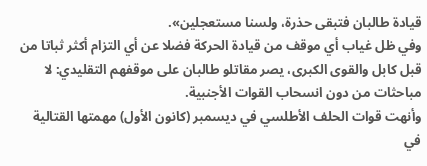قيادة طالبان فتبقى حذرة، ولسنا مستعجلين».
وفي ظل غياب أي موقف من قيادة الحركة فضلا عن أي التزام أكثر ثباتا من قبل كابل والقوى الكبرى، يصر مقاتلو طالبان على موقفهم التقليدي: لا مباحثات من دون انسحاب القوات الأجنبية.
وأنهت قوات الحلف الأطلسي في ديسمبر (كانون الأول) مهمتها القتالية في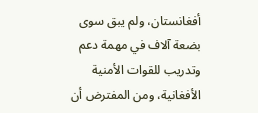أفغانستان، ولم يبق سوى بضعة آلاف في مهمة دعم وتدريب للقوات الأمنية الأفغانية، ومن المفترض أن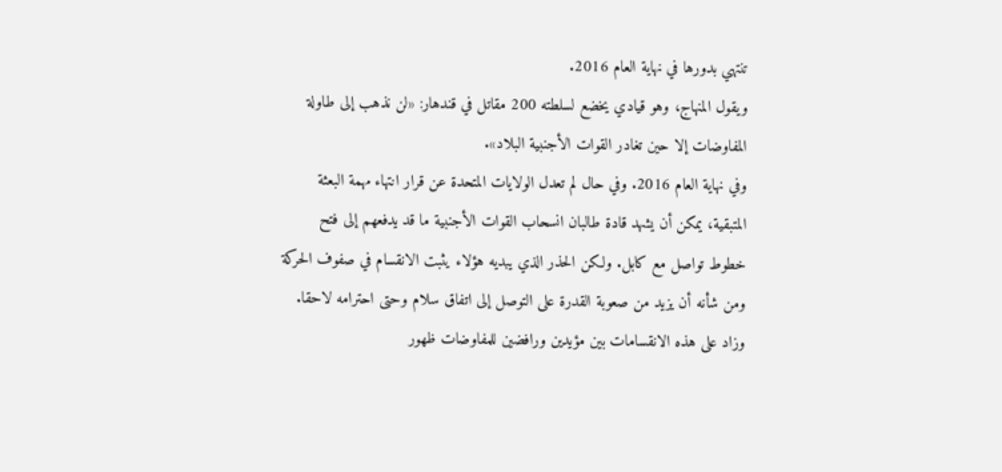تنتهي بدورها في نهاية العام 2016.
ويقول المنهاج، وهو قيادي يخضع لسلطته 200 مقاتل في قندهار: «لن نذهب إلى طاولة المفاوضات إلا حين تغادر القوات الأجنبية البلاد».
وفي نهاية العام 2016. وفي حال لم تعدل الولايات المتحدة عن قرار انتهاء مهمة البعثة المتبقية، يمكن أن يشهد قادة طالبان انسحاب القوات الأجنبية ما قد يدفعهم إلى فتح خطوط تواصل مع كابل. ولكن الحذر الذي يبديه هؤلاء يثبت الانقسام في صفوف الحركة ومن شأنه أن يزيد من صعوبة القدرة على التوصل إلى اتفاق سلام وحتى احترامه لاحقا. وزاد على هذه الانقسامات بين مؤيدين ورافضين للمفاوضات ظهور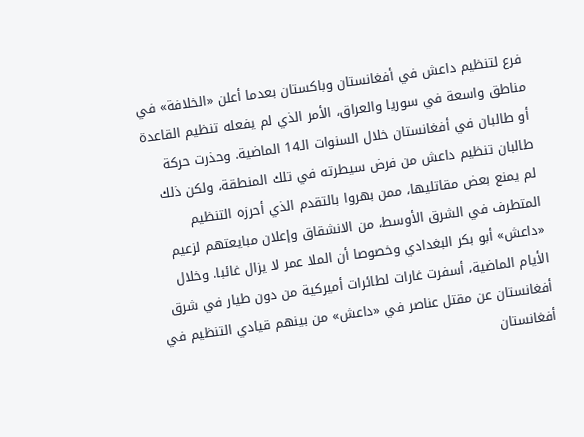فرع لتنظيم داعش في أفغانستان وباكستان بعدما أعلن «الخلافة» في مناطق واسعة في سوريا والعراق، الأمر الذي لم يفعله تنظيم القاعدة أو طالبان في أفغانستان خلال السنوات الـ14 الماضية. وحذرت حركة طالبان تنظيم داعش من فرض سيطرته في تلك المنطقة، ولكن ذلك لم يمنع بعض مقاتليها، ممن بهروا بالتقدم الذي أحرزه التنظيم المتطرف في الشرق الأوسط، من الانشقاق وإعلان مبايعتهم لزعيم «داعش» أبو بكر البغدادي وخصوصا أن الملا عمر لا يزال غائبا. وخلال الأيام الماضية، أسفرت غارات لطائرات أميركية من دون طيار في شرق أفغانستان عن مقتل عناصر في «داعش» من بينهم قيادي التنظيم في أفغانستان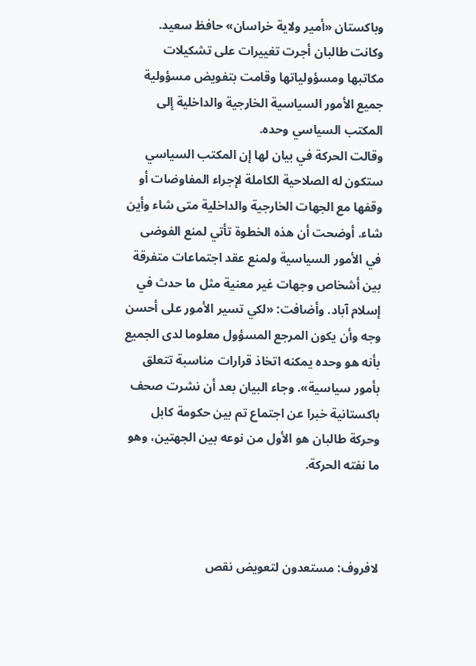وباكستان «أمير ولاية خراسان» حافظ سعيد. وكانت طالبان أجرت تغييرات على تشكيلات مكاتبها ومسؤولياتها وقامت بتفويض مسؤولية جميع الأمور السياسية الخارجية والداخلية إلى المكتب السياسي وحده.
وقالت الحركة في بيان لها إن المكتب السياسي ستكون له الصلاحية الكاملة لإجراء المفاوضات أو وقفها مع الجهات الخارجية والداخلية متى شاء وأين شاء. أوضحت أن هذه الخطوة تأتي لمنع الفوضى في الأمور السياسية ولمنع عقد اجتماعات متفرقة بين أشخاص وجهات غير معنية مثل ما حدث في إسلام آباد. وأضافت: «لكي تسير الأمور على أحسن وجه وأن يكون المرجع المسؤول معلوما لدى الجميع بأنه هو وحده يمكنه اتخاذ قرارات مناسبة تتعلق بأمور سياسية». وجاء البيان بعد أن نشرت صحف باكستانية خبرا عن اجتماع تم بين حكومة كابل وحركة طالبان هو الأول من نوعه بين الجهتين، وهو ما نفته الحركة.



لافروف: مستعدون لتعويض نقص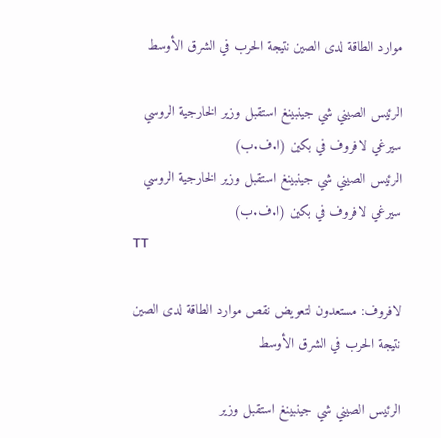موارد الطاقة لدى الصين نتيجة الحرب في الشرق الأوسط

الرئيس الصيني شي جينبينغ استقبل وزير الخارجية الروسي سيرغي لافروف في بكين (ا.ف.ب)
الرئيس الصيني شي جينبينغ استقبل وزير الخارجية الروسي سيرغي لافروف في بكين (ا.ف.ب)
TT

لافروف: مستعدون لتعويض نقص موارد الطاقة لدى الصين نتيجة الحرب في الشرق الأوسط

الرئيس الصيني شي جينبينغ استقبل وزير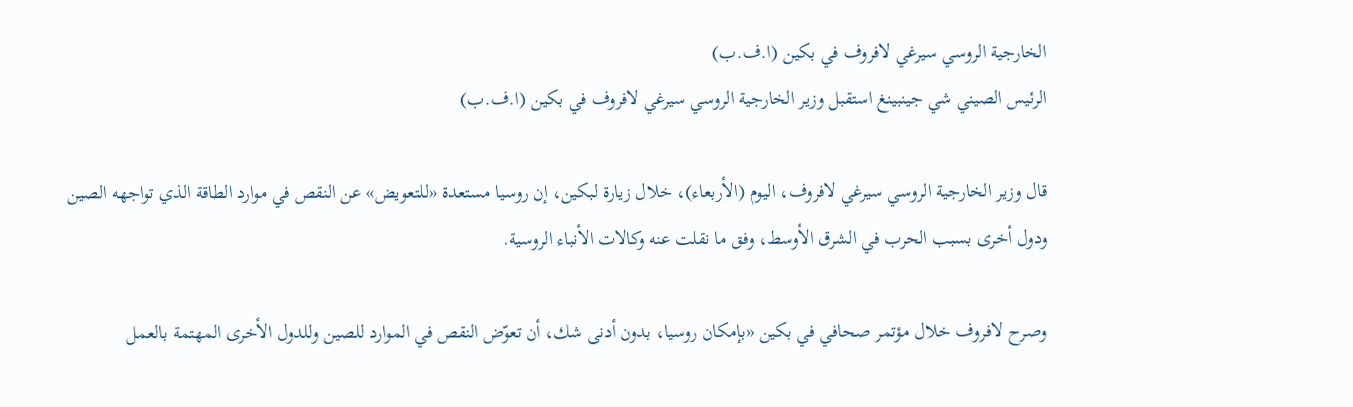الخارجية الروسي سيرغي لافروف في بكين (ا.ف.ب)
الرئيس الصيني شي جينبينغ استقبل وزير الخارجية الروسي سيرغي لافروف في بكين (ا.ف.ب)

قال وزير الخارجية الروسي سيرغي لافروف، اليوم (الأربعاء)، خلال زيارة لبكين، إن روسيا مستعدة «للتعويض» عن النقص في موارد الطاقة الذي تواجهه الصين ودول أخرى بسبب الحرب في الشرق الأوسط، وفق ما نقلت عنه وكالات الأنباء الروسية.

وصرح لافروف خلال مؤتمر صحافي في بكين «بإمكان روسيا، بدون أدنى شك، أن تعوّض النقص في الموارد للصين وللدول الأخرى المهتمة بالعمل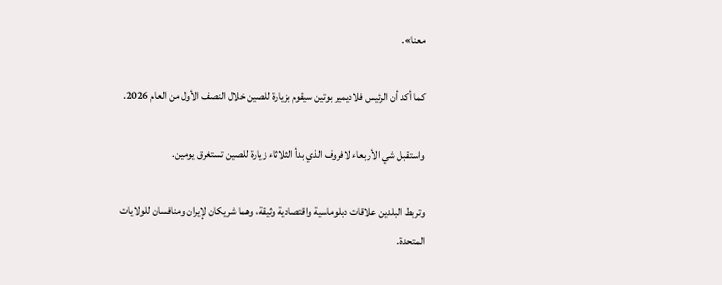معنا».

كما أكد أن الرئيس فلاديمير بوتين سيقوم بزيارة للصين خلال النصف الأول من العام 2026.

واستقبل شي الأربعاء لافروف الذي بدأ الثلاثاء زيارة للصين تستغرق يومين.

وتربط البلدين علاقات دبلوماسية واقتصادية وثيقة، وهما شريكان لإيران ومنافسان للولايات المتحدة.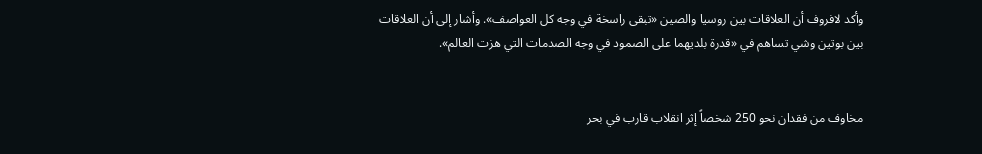وأكد لافروف أن العلاقات بين روسيا والصين «تبقى راسخة في وجه كل العواصف». وأشار إلى أن العلاقات بين بوتين وشي تساهم في «قدرة بلديهما على الصمود في وجه الصدمات التي هزت العالم».


مخاوف من فقدان نحو 250 شخصاً إثر انقلاب قارب في بحر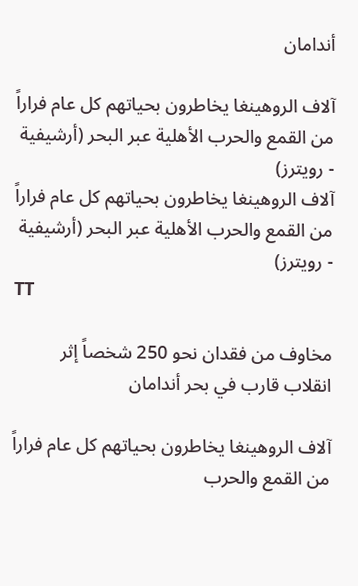أندامان

آلاف الروهينغا يخاطرون بحياتهم كل عام فراراً من القمع والحرب الأهلية عبر البحر (أرشيفية - رويترز)
آلاف الروهينغا يخاطرون بحياتهم كل عام فراراً من القمع والحرب الأهلية عبر البحر (أرشيفية - رويترز)
TT

مخاوف من فقدان نحو 250 شخصاً إثر انقلاب قارب في بحر أندامان

آلاف الروهينغا يخاطرون بحياتهم كل عام فراراً من القمع والحرب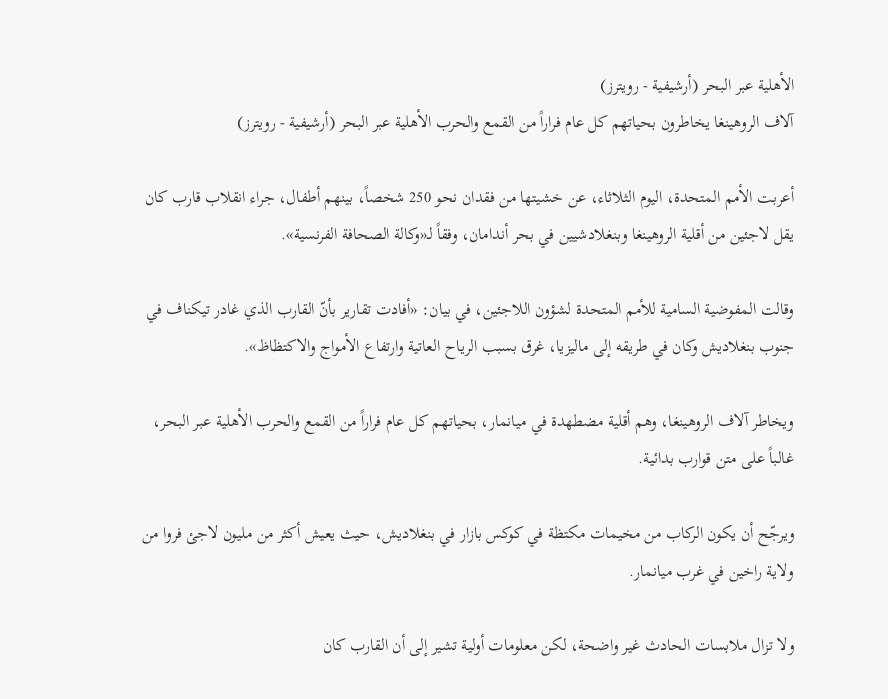الأهلية عبر البحر (أرشيفية - رويترز)
آلاف الروهينغا يخاطرون بحياتهم كل عام فراراً من القمع والحرب الأهلية عبر البحر (أرشيفية - رويترز)

أعربت الأمم المتحدة، اليوم الثلاثاء، عن خشيتها من فقدان نحو 250 شخصاً، بينهم أطفال، جراء انقلاب قارب كان يقل لاجئين من أقلية الروهينغا وبنغلادشيين في بحر أندامان، وفقاً لـ«وكالة الصحافة الفرنسية».

وقالت المفوضية السامية للأمم المتحدة لشؤون اللاجئين، في بيان: «أفادت تقارير بأنّ القارب الذي غادر تيكناف في جنوب بنغلاديش وكان في طريقه إلى ماليزيا، غرق بسبب الرياح العاتية وارتفاع الأمواج والاكتظاظ».

ويخاطر آلاف الروهينغا، وهم أقلية مضطهدة في ميانمار، بحياتهم كل عام فراراً من القمع والحرب الأهلية عبر البحر، غالباً على متن قوارب بدائية.

ويرجّح أن يكون الركاب من مخيمات مكتظة في كوكس بازار في بنغلاديش، حيث يعيش أكثر من مليون لاجئ فروا من ولاية راخين في غرب ميانمار.

ولا تزال ملابسات الحادث غير واضحة، لكن معلومات أولية تشير إلى أن القارب كان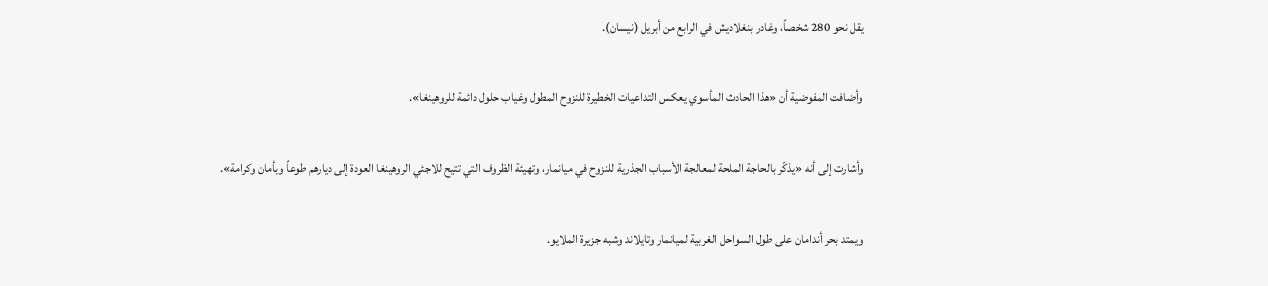يقل نحو 280 شخصاً، وغادر بنغلاديش في الرابع من أبريل (نيسان).

وأضافت المفوضية أن «هذا الحادث المأسوي يعكس التداعيات الخطيرة للنزوح المطول وغياب حلول دائمة للروهينغا».

وأشارت إلى أنه «يذكّر بالحاجة الملحة لمعالجة الأسباب الجذرية للنزوح في ميانمار، وتهيئة الظروف التي تتيح للاجئي الروهينغا العودة إلى ديارهم طوعاً وبأمان وكرامة».

ويمتد بحر أندامان على طول السواحل الغربية لميانمار وتايلاند وشبه جزيرة الملايو.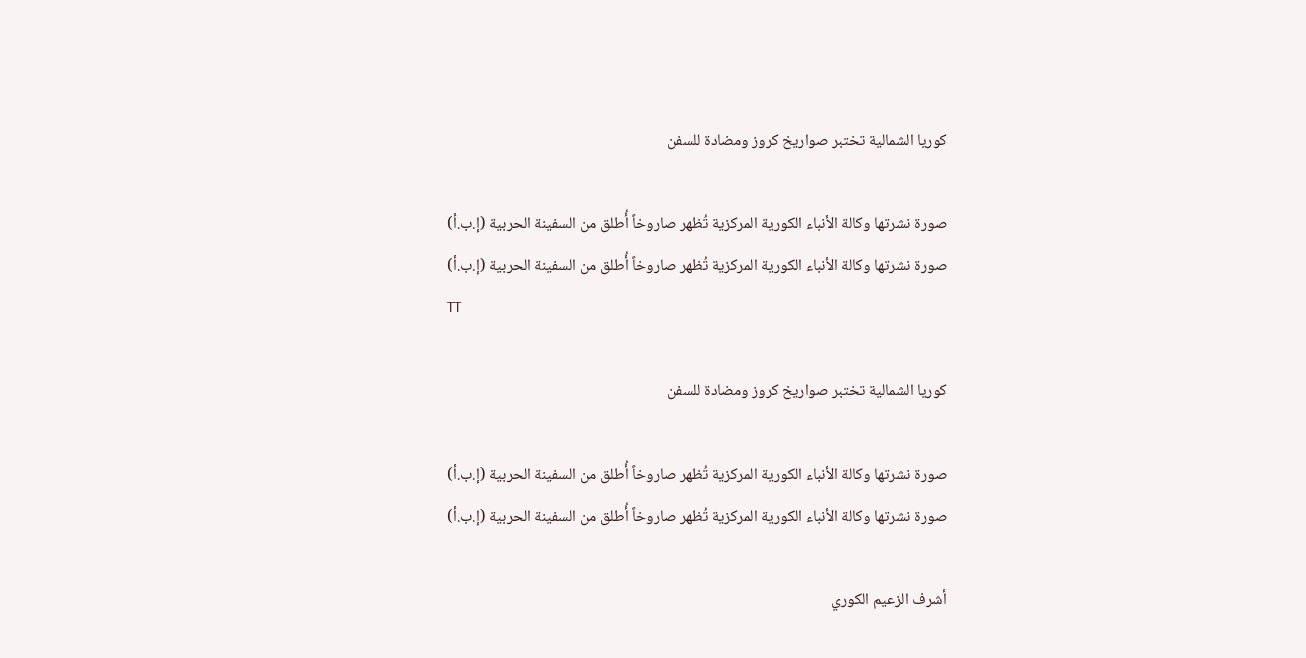كوريا الشمالية تختبر صواريخ كروز ومضادة للسفن

صورة نشرتها وكالة الأنباء الكورية المركزية تُظهر صاروخاً أُطلق من السفينة الحربية (إ.ب.أ)
صورة نشرتها وكالة الأنباء الكورية المركزية تُظهر صاروخاً أُطلق من السفينة الحربية (إ.ب.أ)
TT

كوريا الشمالية تختبر صواريخ كروز ومضادة للسفن

صورة نشرتها وكالة الأنباء الكورية المركزية تُظهر صاروخاً أُطلق من السفينة الحربية (إ.ب.أ)
صورة نشرتها وكالة الأنباء الكورية المركزية تُظهر صاروخاً أُطلق من السفينة الحربية (إ.ب.أ)

أشرف الزعيم الكوري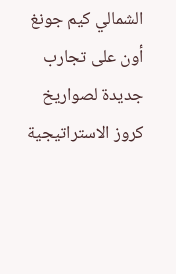الشمالي كيم جونغ أون على تجارب جديدة لصواريخ كروز الاستراتيجية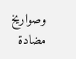وصواريخ مضادة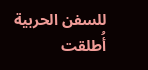للسفن الحربية أُطلقت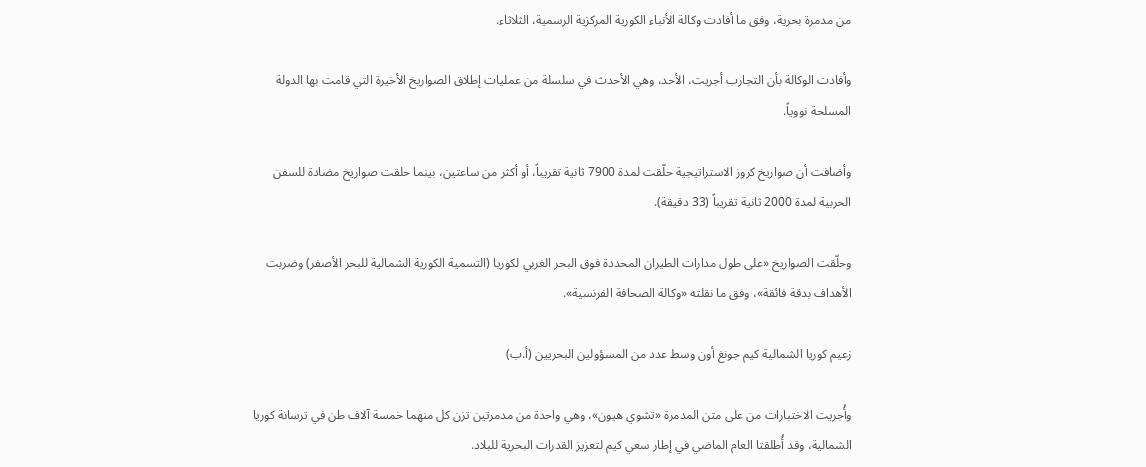من مدمرة بحرية، وفق ما أفادت وكالة الأنباء الكورية المركزية الرسمية، الثلاثاء.

وأفادت الوكالة بأن التجارب أجريت، الأحد، وهي الأحدث في سلسلة من عمليات إطلاق الصواريخ الأخيرة التي قامت بها الدولة المسلحة نووياً.

وأضافت أن صواريخ كروز الاستراتيجية حلّقت لمدة 7900 ثانية تقريباً، أو أكثر من ساعتين، بينما حلقت صواريخ مضادة للسفن الحربية لمدة 2000 ثانية تقريباً (33 دقيقة).

وحلّقت الصواريخ «على طول مدارات الطيران المحددة فوق البحر الغربي لكوريا (التسمية الكورية الشمالية للبحر الأصفر) وضربت الأهداف بدقة فائقة»، وفق ما نقلته «وكالة الصحافة الفرنسية».

زعيم كوريا الشمالية كيم جونغ أون وسط عدد من المسؤولين البحريين (أ.ب)

وأُجريت الاختبارات من على متن المدمرة «تشوي هيون»، وهي واحدة من مدمرتين تزن كل منهما خمسة آلاف طن في ترسانة كوريا الشمالية، وقد أُطلقتا العام الماضي في إطار سعي كيم لتعزيز القدرات البحرية للبلاد.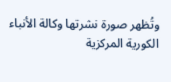وتُظهر صورة نشرتها وكالة الأنباء الكورية المركزية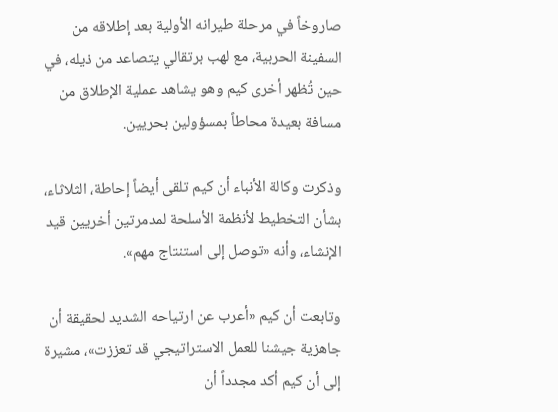صاروخاً في مرحلة طيرانه الأولية بعد إطلاقه من السفينة الحربية، مع لهب برتقالي يتصاعد من ذيله، في حين تُظهر أخرى كيم وهو يشاهد عملية الإطلاق من مسافة بعيدة محاطاً بمسؤولين بحريين.

وذكرت وكالة الأنباء أن كيم تلقى أيضاً إحاطة، الثلاثاء، بشأن التخطيط لأنظمة الأسلحة لمدمرتين أخريين قيد الإنشاء، وأنه «توصل إلى استنتاج مهم».

وتابعت أن كيم «أعرب عن ارتياحه الشديد لحقيقة أن جاهزية جيشنا للعمل الاستراتيجي قد تعززت»، مشيرة إلى أن كيم أكد مجدداً أن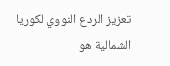تعزيز الردع النووي لكوريا الشمالية هو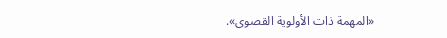«المهمة ذات الأولوية القصوى».